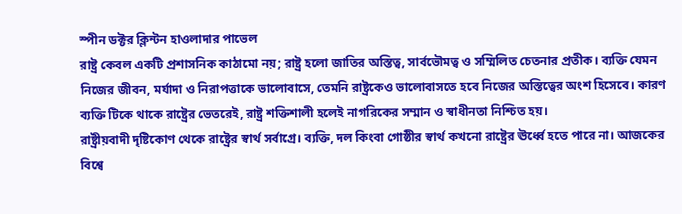স্পীন ডক্টর ক্লিন্টন হাওলাদার পাভেল
রাষ্ট্র কেবল একটি প্রশাসনিক কাঠামো নয়; রাষ্ট্র হলো জাতির অস্তিত্ব, সার্বভৌমত্ব ও সম্মিলিত চেতনার প্রতীক। ব্যক্তি যেমন নিজের জীবন, মর্যাদা ও নিরাপত্তাকে ভালোবাসে, তেমনি রাষ্ট্রকেও ভালোবাসতে হবে নিজের অস্তিত্বের অংশ হিসেবে। কারণ ব্যক্তি টিকে থাকে রাষ্ট্রের ভেতরেই, রাষ্ট্র শক্তিশালী হলেই নাগরিকের সম্মান ও স্বাধীনতা নিশ্চিত হয়।
রাষ্ট্রীয়বাদী দৃষ্টিকোণ থেকে রাষ্ট্রের স্বার্থ সর্বাগ্রে। ব্যক্তি, দল কিংবা গোষ্ঠীর স্বার্থ কখনো রাষ্ট্রের ঊর্ধ্বে হতে পারে না। আজকের বিশ্বে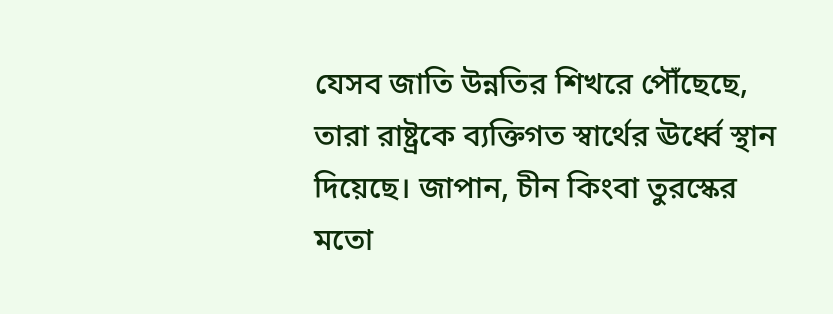যেসব জাতি উন্নতির শিখরে পৌঁছেছে, তারা রাষ্ট্রকে ব্যক্তিগত স্বার্থের ঊর্ধ্বে স্থান দিয়েছে। জাপান, চীন কিংবা তুরস্কের মতো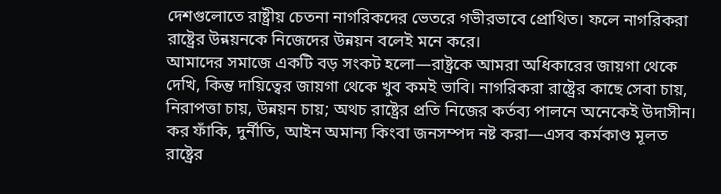দেশগুলোতে রাষ্ট্রীয় চেতনা নাগরিকদের ভেতরে গভীরভাবে প্রোথিত। ফলে নাগরিকরা রাষ্ট্রের উন্নয়নকে নিজেদের উন্নয়ন বলেই মনে করে।
আমাদের সমাজে একটি বড় সংকট হলো—রাষ্ট্রকে আমরা অধিকারের জায়গা থেকে দেখি, কিন্তু দায়িত্বের জায়গা থেকে খুব কমই ভাবি। নাগরিকরা রাষ্ট্রের কাছে সেবা চায়, নিরাপত্তা চায়, উন্নয়ন চায়; অথচ রাষ্ট্রের প্রতি নিজের কর্তব্য পালনে অনেকেই উদাসীন। কর ফাঁকি, দুর্নীতি, আইন অমান্য কিংবা জনসম্পদ নষ্ট করা—এসব কর্মকাণ্ড মূলত রাষ্ট্রের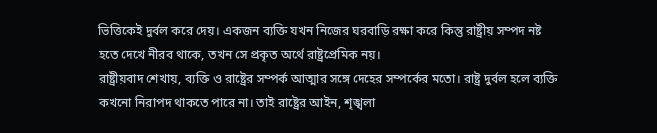ভিত্তিকেই দুর্বল করে দেয়। একজন ব্যক্তি যখন নিজের ঘরবাড়ি রক্ষা করে কিন্তু রাষ্ট্রীয় সম্পদ নষ্ট হতে দেখে নীরব থাকে, তখন সে প্রকৃত অর্থে রাষ্ট্রপ্রেমিক নয়।
রাষ্ট্রীয়বাদ শেখায়, ব্যক্তি ও রাষ্ট্রের সম্পর্ক আত্মার সঙ্গে দেহের সম্পর্কের মতো। রাষ্ট্র দুর্বল হলে ব্যক্তি কখনো নিরাপদ থাকতে পারে না। তাই রাষ্ট্রের আইন, শৃঙ্খলা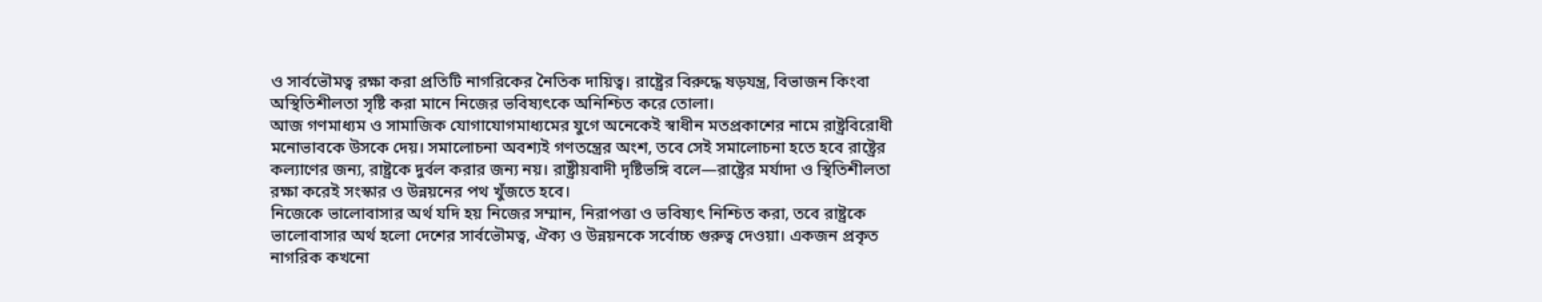ও সার্বভৌমত্ব রক্ষা করা প্রতিটি নাগরিকের নৈতিক দায়িত্ব। রাষ্ট্রের বিরুদ্ধে ষড়যন্ত্র, বিভাজন কিংবা অস্থিতিশীলতা সৃষ্টি করা মানে নিজের ভবিষ্যৎকে অনিশ্চিত করে তোলা।
আজ গণমাধ্যম ও সামাজিক যোগাযোগমাধ্যমের যুগে অনেকেই স্বাধীন মতপ্রকাশের নামে রাষ্ট্রবিরোধী মনোভাবকে উসকে দেয়। সমালোচনা অবশ্যই গণতন্ত্রের অংশ, তবে সেই সমালোচনা হতে হবে রাষ্ট্রের কল্যাণের জন্য, রাষ্ট্রকে দুর্বল করার জন্য নয়। রাষ্ট্রীয়বাদী দৃষ্টিভঙ্গি বলে—রাষ্ট্রের মর্যাদা ও স্থিতিশীলতা রক্ষা করেই সংস্কার ও উন্নয়নের পথ খুঁজতে হবে।
নিজেকে ভালোবাসার অর্থ যদি হয় নিজের সম্মান, নিরাপত্তা ও ভবিষ্যৎ নিশ্চিত করা, তবে রাষ্ট্রকে ভালোবাসার অর্থ হলো দেশের সার্বভৌমত্ব, ঐক্য ও উন্নয়নকে সর্বোচ্চ গুরুত্ব দেওয়া। একজন প্রকৃত নাগরিক কখনো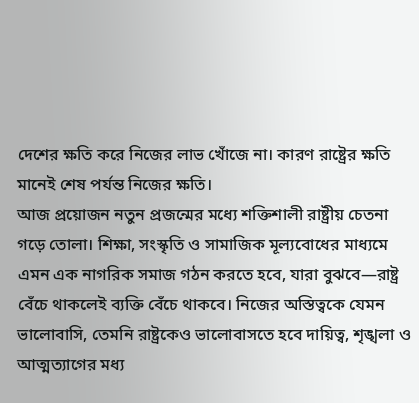দেশের ক্ষতি করে নিজের লাভ খোঁজে না। কারণ রাষ্ট্রের ক্ষতি মানেই শেষ পর্যন্ত নিজের ক্ষতি।
আজ প্রয়োজন নতুন প্রজন্মের মধ্যে শক্তিশালী রাষ্ট্রীয় চেতনা গড়ে তোলা। শিক্ষা, সংস্কৃতি ও সামাজিক মূল্যবোধের মাধ্যমে এমন এক নাগরিক সমাজ গঠন করতে হবে, যারা বুঝবে—রাষ্ট্র বেঁচে থাকলেই ব্যক্তি বেঁচে থাকবে। নিজের অস্তিত্বকে যেমন ভালোবাসি, তেমনি রাষ্ট্রকেও ভালোবাসতে হবে দায়িত্ব, শৃঙ্খলা ও আত্মত্যাগের মধ্য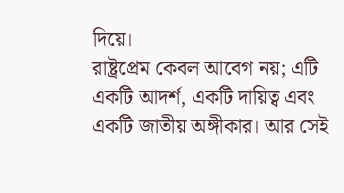দিয়ে।
রাষ্ট্রপ্রেম কেবল আবেগ নয়; এটি একটি আদর্শ, একটি দায়িত্ব এবং একটি জাতীয় অঙ্গীকার। আর সেই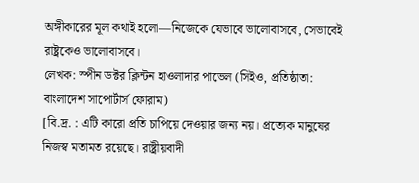অঙ্গীকারের মূল কথাই হলো—নিজেকে যেভাবে ভালোবাসবে, সেভাবেই রাষ্ট্রকেও ভালোবাসবে।
লেখক: স্পীন ডক্টর ক্লিন্টন হাওলাদার পাভেল (সিইও, প্রতিষ্ঠাতা: বাংলাদেশ সাপোর্টার্স ফোরাম)
[বি.দ্র. : এটি কারো প্রতি চাপিয়ে দেওয়ার জন্য নয়। প্রত্যেক মানুষের নিজস্ব মতামত রয়েছে। রাষ্ট্রীয়বাদী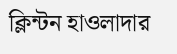ক্লিন্টন হাওলাদার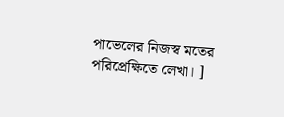পাভেলের নিজস্ব মতের পরিপ্রেক্ষিতে লেখা। ]